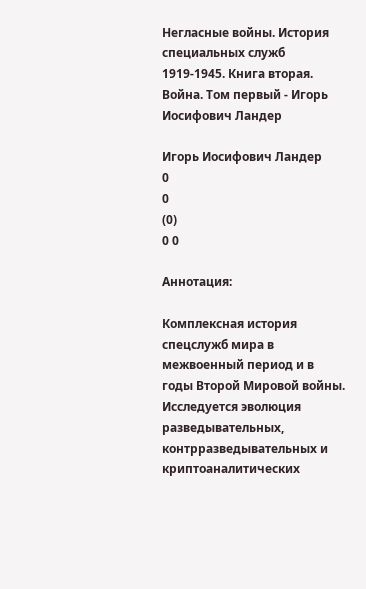Негласные войны. История специальных служб 1919-1945. Книга вторая. Война. Том первый - Игорь Иосифович Ландер

Игорь Иосифович Ландер
0
0
(0)
0 0

Аннотация:

Комплексная история спецслужб мира в межвоенный период и в годы Второй Мировой войны. Исследуется эволюция разведывательных, контрразведывательных и криптоаналитических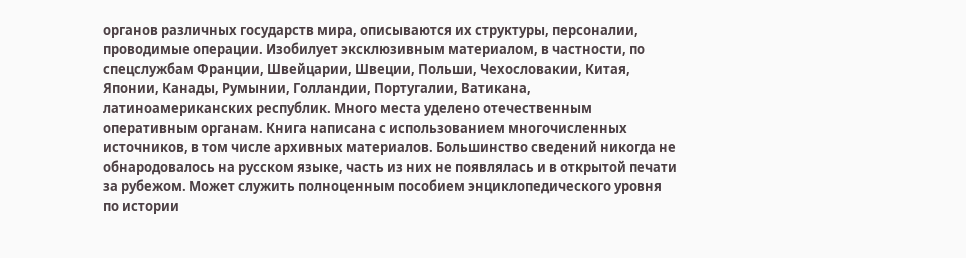органов различных государств мира, описываются их структуры, персоналии, проводимые операции. Изобилует эксклюзивным материалом, в частности, по спецслужбам Франции, Швейцарии, Швеции, Польши, Чехословакии, Китая, Японии, Канады, Румынии, Голландии, Португалии, Ватикана, латиноамериканских республик. Много места уделено отечественным оперативным органам. Книга написана с использованием многочисленных источников, в том числе архивных материалов. Большинство сведений никогда не обнародовалось на русском языке, часть из них не появлялась и в открытой печати за рубежом. Может служить полноценным пособием энциклопедического уровня по истории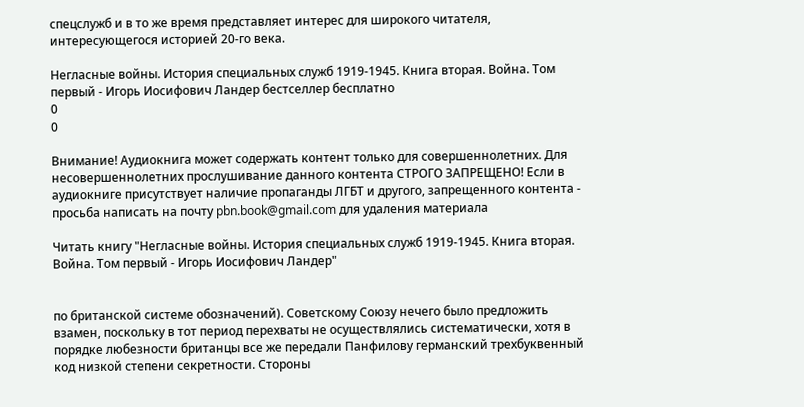спецслужб и в то же время представляет интерес для широкого читателя, интересующегося историей 20-го века.

Негласные войны. История специальных служб 1919-1945. Книга вторая. Война. Том первый - Игорь Иосифович Ландер бестселлер бесплатно
0
0

Внимание! Аудиокнига может содержать контент только для совершеннолетних. Для несовершеннолетних прослушивание данного контента СТРОГО ЗАПРЕЩЕНО! Если в аудиокниге присутствует наличие пропаганды ЛГБТ и другого, запрещенного контента - просьба написать на почту pbn.book@gmail.com для удаления материала

Читать книгу "Негласные войны. История специальных служб 1919-1945. Книга вторая. Война. Том первый - Игорь Иосифович Ландер"


по британской системе обозначений). Советскому Союзу нечего было предложить взамен, поскольку в тот период перехваты не осуществлялись систематически, хотя в порядке любезности британцы все же передали Панфилову германский трехбуквенный код низкой степени секретности. Стороны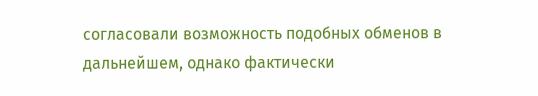согласовали возможность подобных обменов в дальнейшем, однако фактически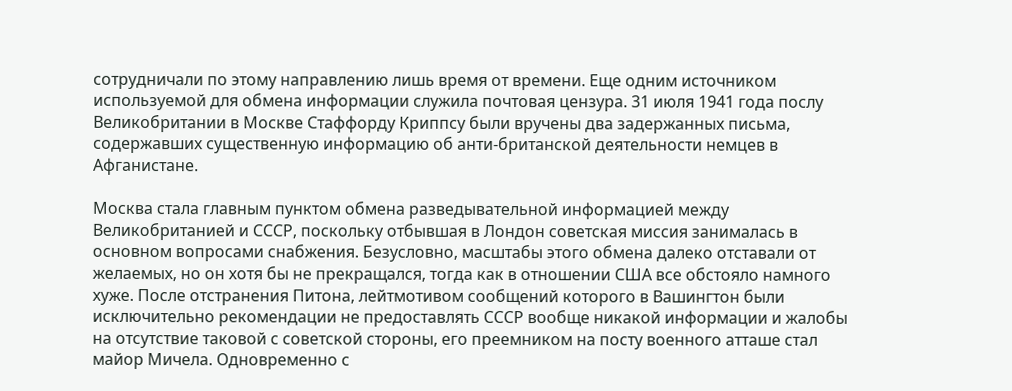сотрудничали по этому направлению лишь время от времени. Еще одним источником используемой для обмена информации служила почтовая цензура. 31 июля 1941 года послу Великобритании в Москве Стаффорду Криппсу были вручены два задержанных письма, содержавших существенную информацию об анти-британской деятельности немцев в Афганистане.

Москва стала главным пунктом обмена разведывательной информацией между Великобританией и СССР, поскольку отбывшая в Лондон советская миссия занималась в основном вопросами снабжения. Безусловно, масштабы этого обмена далеко отставали от желаемых, но он хотя бы не прекращался, тогда как в отношении США все обстояло намного хуже. После отстранения Питона, лейтмотивом сообщений которого в Вашингтон были исключительно рекомендации не предоставлять СССР вообще никакой информации и жалобы на отсутствие таковой с советской стороны, его преемником на посту военного атташе стал майор Мичела. Одновременно с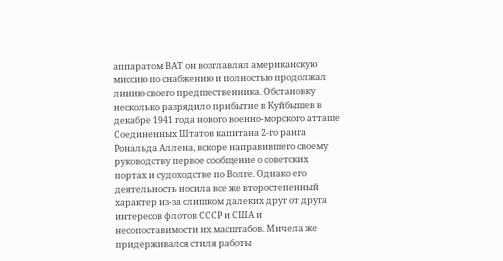аппаратом ВАТ он возглавлял американскую миссию по снабжению и полностью продолжал линию своего предшественника. Обстановку несколько разрядило прибытие в Куйбышев в декабре 1941 года нового военно-морского атташе Соединенных Штатов капитана 2-го ранга Рональда Аллена, вскоре направившего своему руководству первое сообщение о советских портах и судоходстве по Волге. Однако его деятельность носила все же второстепенный характер из-за слишком далеких друг от друга интересов флотов СССР и США и несопоставимости их масштабов. Мичела же придерживался стиля работы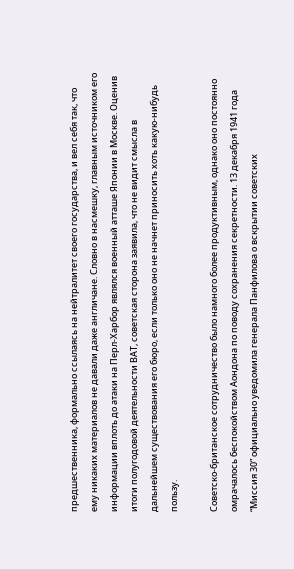предшественника, формально ссылаясь на нейтралитет своего государства, и вел себя так, что ему никаких материалов не давали даже англичане. Словно в насмешку, главным источником его информации вплоть до атаки на Перл-Харбор являлся военный атташе Японии в Москве. Оценив итоги полугодовой деятельности ВАТ, советская сторона заявила, что не видит смысла в дальнейшем существования его бюро, если только оно не начнет приносить хоть какую-нибудь пользу.

Советско-британское сотрудничество было намного более продуктивным, однако оно постоянно омрачалось беспокойством Аондона по поводу сохранения секретности. 13 декабря 1941 года “Миссия 30” официально уведомила генерала Панфилова о вскрытии советских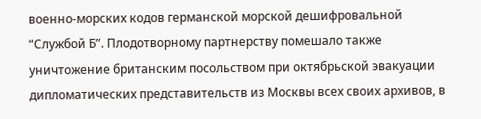военно-морских кодов германской морской дешифровальной “Службой Б”. Плодотворному партнерству помешало также уничтожение британским посольством при октябрьской эвакуации дипломатических представительств из Москвы всех своих архивов, в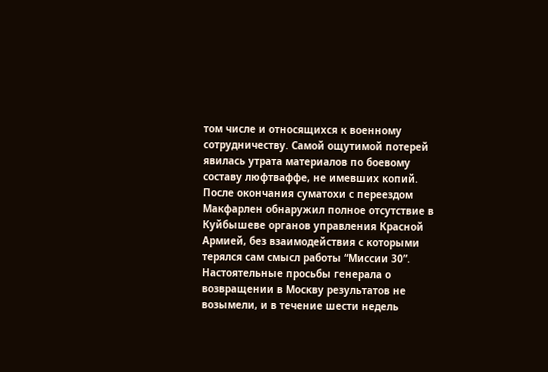том числе и относящихся к военному сотрудничеству. Самой ощутимой потерей явилась утрата материалов по боевому составу люфтваффе, не имевших копий. После окончания суматохи с переездом Макфарлен обнаружил полное отсутствие в Куйбышеве органов управления Красной Армией, без взаимодействия с которыми терялся сам смысл работы “Миссии 30”. Настоятельные просьбы генерала о возвращении в Москву результатов не возымели, и в течение шести недель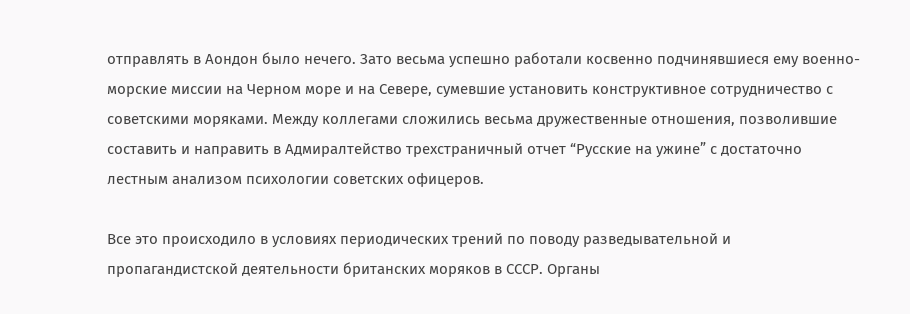отправлять в Аондон было нечего. Зато весьма успешно работали косвенно подчинявшиеся ему военно-морские миссии на Черном море и на Севере, сумевшие установить конструктивное сотрудничество с советскими моряками. Между коллегами сложились весьма дружественные отношения, позволившие составить и направить в Адмиралтейство трехстраничный отчет “Русские на ужине” с достаточно лестным анализом психологии советских офицеров.

Все это происходило в условиях периодических трений по поводу разведывательной и пропагандистской деятельности британских моряков в СССР. Органы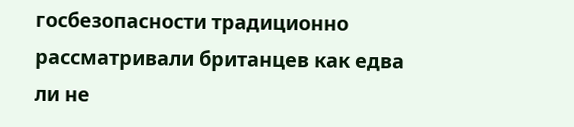госбезопасности традиционно рассматривали британцев как едва ли не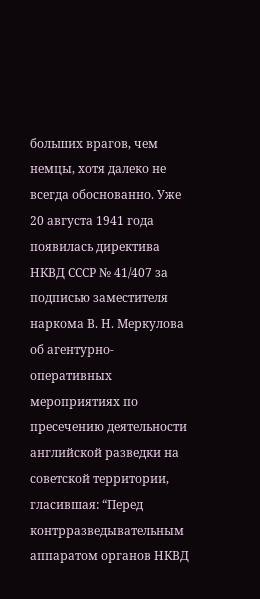больших врагов, чем немцы, хотя далеко не всегда обоснованно. Уже 20 августа 1941 года появилась директива НКВД СССР № 41/407 за подписью заместителя наркома В. Н. Меркулова об агентурно-оперативных мероприятиях по пресечению деятельности английской разведки на советской территории, гласившая: “Перед контрразведывательным аппаратом органов НКВД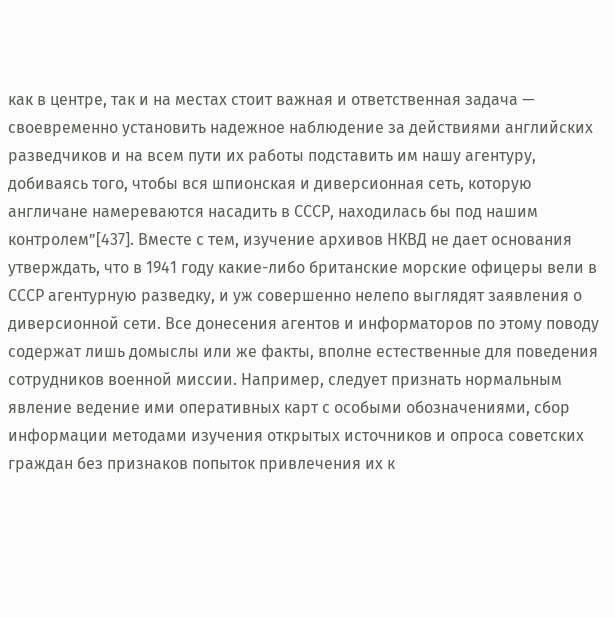как в центре, так и на местах стоит важная и ответственная задача — своевременно установить надежное наблюдение за действиями английских разведчиков и на всем пути их работы подставить им нашу агентуру, добиваясь того, чтобы вся шпионская и диверсионная сеть, которую англичане намереваются насадить в СССР, находилась бы под нашим контролем”[437]. Вместе с тем, изучение архивов НКВД не дает основания утверждать, что в 1941 году какие-либо британские морские офицеры вели в СССР агентурную разведку, и уж совершенно нелепо выглядят заявления о диверсионной сети. Все донесения агентов и информаторов по этому поводу содержат лишь домыслы или же факты, вполне естественные для поведения сотрудников военной миссии. Например, следует признать нормальным явление ведение ими оперативных карт с особыми обозначениями, сбор информации методами изучения открытых источников и опроса советских граждан без признаков попыток привлечения их к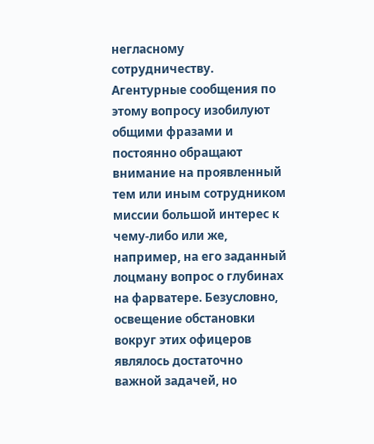негласному сотрудничеству. Агентурные сообщения по этому вопросу изобилуют общими фразами и постоянно обращают внимание на проявленный тем или иным сотрудником миссии большой интерес к чему-либо или же, например, на его заданный лоцману вопрос о глубинах на фарватере. Безусловно, освещение обстановки вокруг этих офицеров являлось достаточно важной задачей, но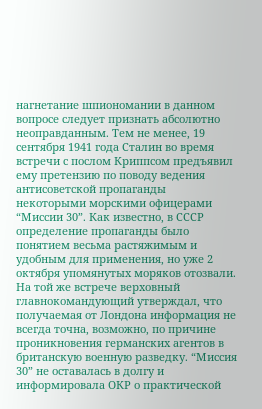нагнетание шпиономании в данном вопросе следует признать абсолютно неоправданным. Тем не менее, 19 сентября 1941 года Сталин во время встречи с послом Криппсом предъявил ему претензию по поводу ведения антисоветской пропаганды некоторыми морскими офицерами “Миссии 30”. Как известно, в СССР определение пропаганды было понятием весьма растяжимым и удобным для применения, но уже 2 октября упомянутых моряков отозвали. На той же встрече верховный главнокомандующий утверждал, что получаемая от Лондона информация не всегда точна, возможно, по причине проникновения германских агентов в британскую военную разведку. “Миссия 30” не оставалась в долгу и информировала ОКР о практической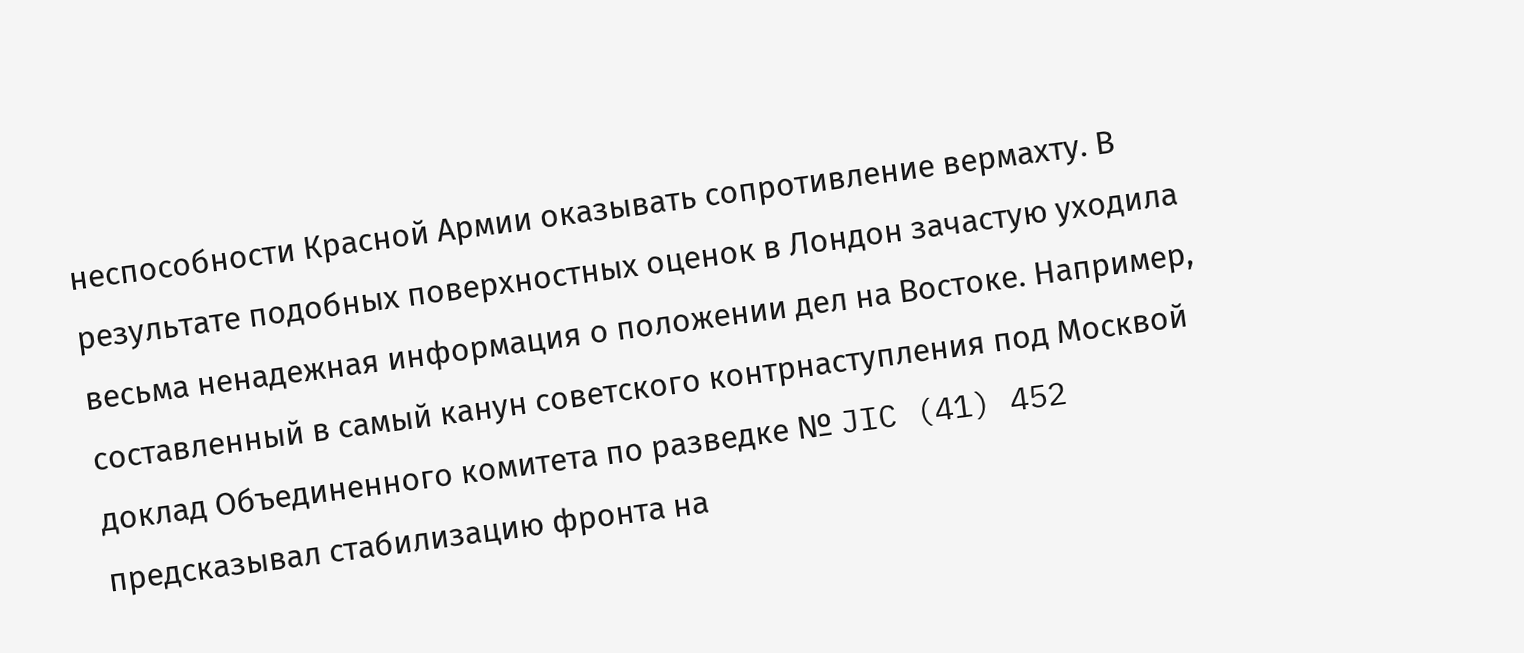неспособности Красной Армии оказывать сопротивление вермахту. В результате подобных поверхностных оценок в Лондон зачастую уходила весьма ненадежная информация о положении дел на Востоке. Например, составленный в самый канун советского контрнаступления под Москвой доклад Объединенного комитета по разведке № JIC (41) 452 предсказывал стабилизацию фронта на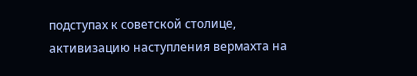подступах к советской столице, активизацию наступления вермахта на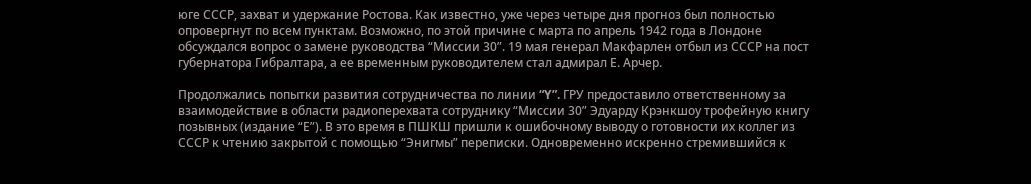юге СССР, захват и удержание Ростова. Как известно, уже через четыре дня прогноз был полностью опровергнут по всем пунктам. Возможно, по этой причине с марта по апрель 1942 года в Лондоне обсуждался вопрос о замене руководства “Миссии 30”. 19 мая генерал Макфарлен отбыл из СССР на пост губернатора Гибралтара, а ее временным руководителем стал адмирал Е. Арчер.

Продолжались попытки развития сотрудничества по линии “Y”. ГРУ предоставило ответственному за взаимодействие в области радиоперехвата сотруднику “Миссии 30” Эдуарду Крэнкшоу трофейную книгу позывных (издание “Е”). В это время в ПШКШ пришли к ошибочному выводу о готовности их коллег из СССР к чтению закрытой с помощью “Энигмы” переписки. Одновременно искренно стремившийся к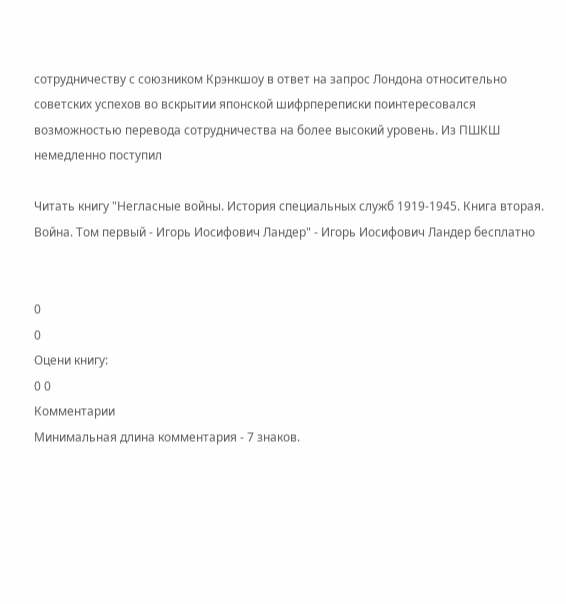сотрудничеству с союзником Крэнкшоу в ответ на запрос Лондона относительно советских успехов во вскрытии японской шифрпереписки поинтересовался возможностью перевода сотрудничества на более высокий уровень. Из ПШКШ немедленно поступил

Читать книгу "Негласные войны. История специальных служб 1919-1945. Книга вторая. Война. Том первый - Игорь Иосифович Ландер" - Игорь Иосифович Ландер бесплатно


0
0
Оцени книгу:
0 0
Комментарии
Минимальная длина комментария - 7 знаков.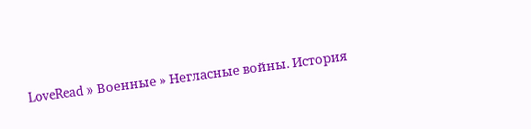LoveRead » Военные » Негласные войны. История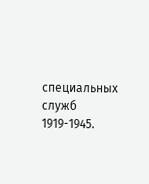специальных служб 1919-1945.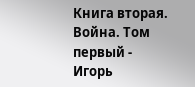Книга вторая. Война. Том первый - Игорь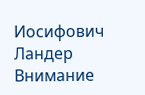Иосифович Ландер
Внимание